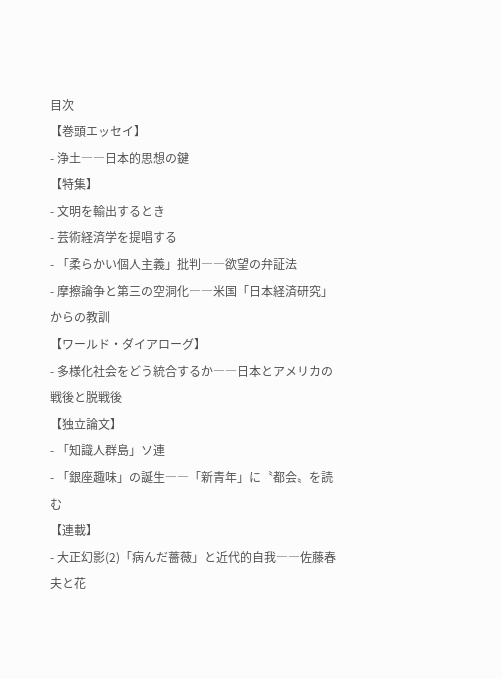目次
【巻頭エッセイ】
- 浄土――日本的思想の鍵
【特集】
- 文明を輸出するとき
- 芸術経済学を提唱する
- 「柔らかい個人主義」批判――欲望の弁証法
- 摩擦論争と第三の空洞化――米国「日本経済研究」からの教訓
【ワールド・ダイアローグ】
- 多様化社会をどう統合するか――日本とアメリカの戦後と脱戦後
【独立論文】
- 「知識人群島」ソ連
- 「銀座趣味」の誕生――「新青年」に〝都会〟を読む
【連載】
- 大正幻影(2)「病んだ薔薇」と近代的自我――佐藤春夫と花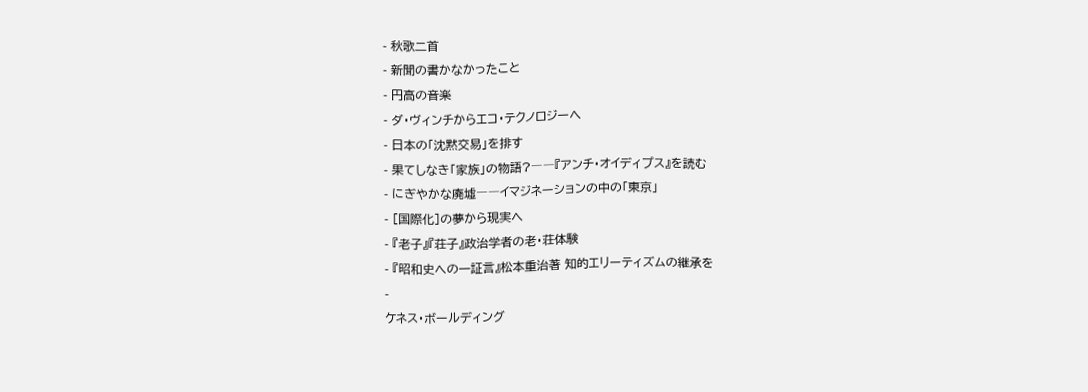- 秋歌二首
- 新聞の書かなかったこと
- 円高の音楽
- ダ・ヴィンチからエコ・テクノロジーへ
- 日本の「沈黙交易」を排す
- 果てしなき「家族」の物語?――『アンチ・オイディプス』を読む
- にぎやかな廃墟――イマジネーションの中の「東京」
- [国際化]の夢から現実へ
- 『老子』『荘子』政治学者の老・荘体験
- 『昭和史への一証言』松本重治著 知的エリーティズムの継承を
-
ケネス・ボールディング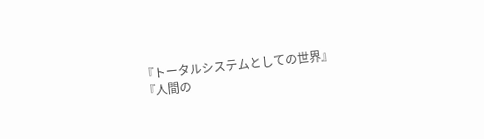『トータルシステムとしての世界』
『人間の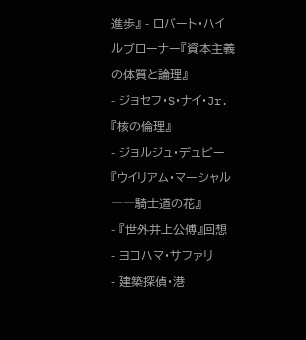進歩』 - ロバート・ハイルブローナー『資本主義の体質と論理』
- ジョセフ・S・ナイ・Jr. 『核の倫理』
- ジョルジュ・デュビー『ウイリアム・マーシャル――騎士道の花』
- 『世外井上公傅』回想
- ヨコハマ・サファリ
- 建築探偵・港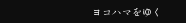ヨコハマをゆく